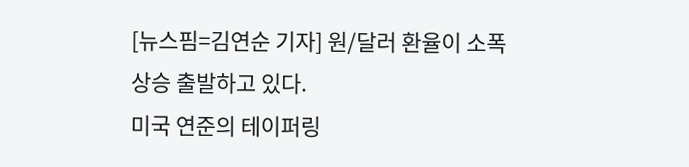[뉴스핌=김연순 기자] 원/달러 환율이 소폭 상승 출발하고 있다.
미국 연준의 테이퍼링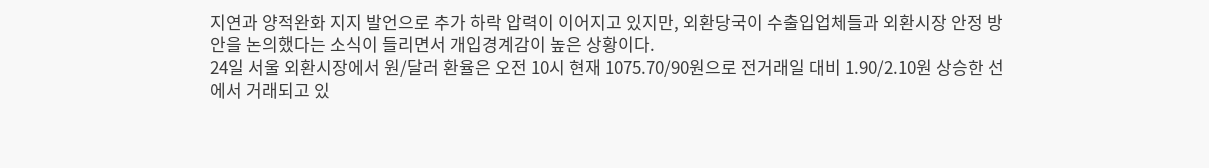지연과 양적완화 지지 발언으로 추가 하락 압력이 이어지고 있지만, 외환당국이 수출입업체들과 외환시장 안정 방안을 논의했다는 소식이 들리면서 개입경계감이 높은 상황이다.
24일 서울 외환시장에서 원/달러 환율은 오전 10시 현재 1075.70/90원으로 전거래일 대비 1.90/2.10원 상승한 선에서 거래되고 있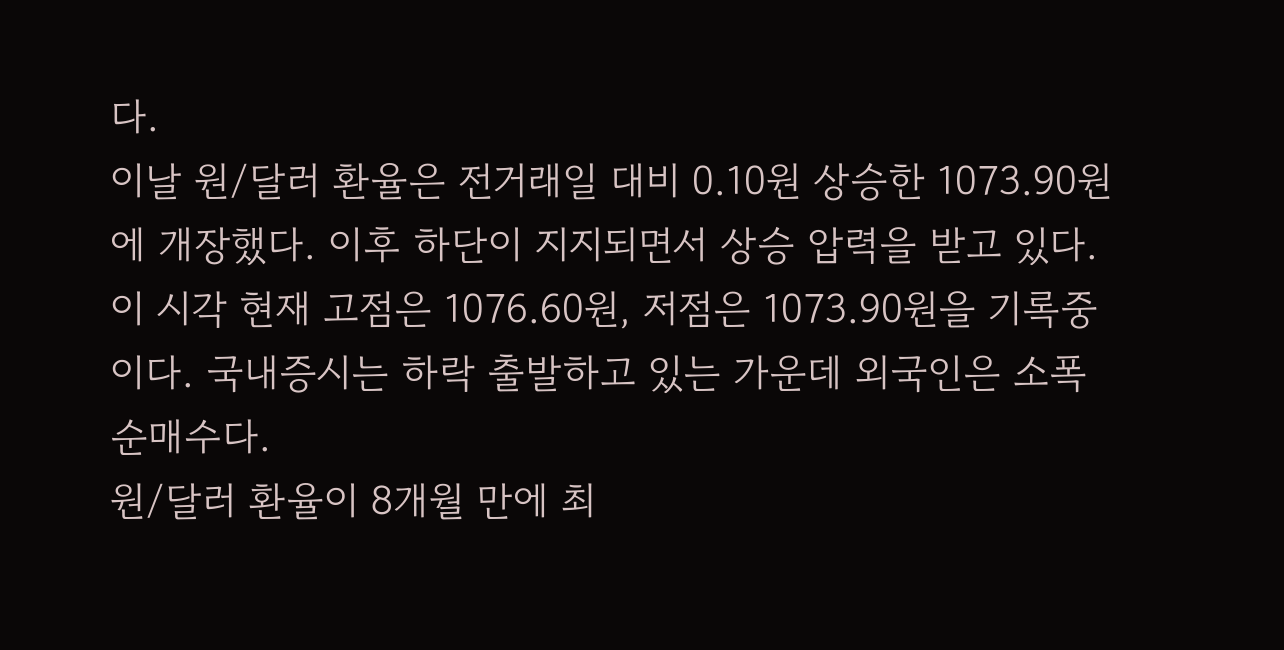다.
이날 원/달러 환율은 전거래일 대비 0.10원 상승한 1073.90원에 개장했다. 이후 하단이 지지되면서 상승 압력을 받고 있다. 이 시각 현재 고점은 1076.60원, 저점은 1073.90원을 기록중이다. 국내증시는 하락 출발하고 있는 가운데 외국인은 소폭 순매수다.
원/달러 환율이 8개월 만에 최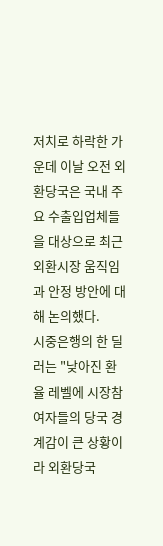저치로 하락한 가운데 이날 오전 외환당국은 국내 주요 수출입업체들을 대상으로 최근 외환시장 움직임과 안정 방안에 대해 논의했다.
시중은행의 한 딜러는 "낮아진 환율 레벨에 시장참여자들의 당국 경계감이 큰 상황이라 외환당국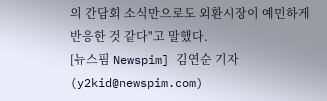의 간담회 소식만으로도 외환시장이 예민하게 반응한 것 같다"고 말했다.
[뉴스핌 Newspim] 김연순 기자 (y2kid@newspim.com)